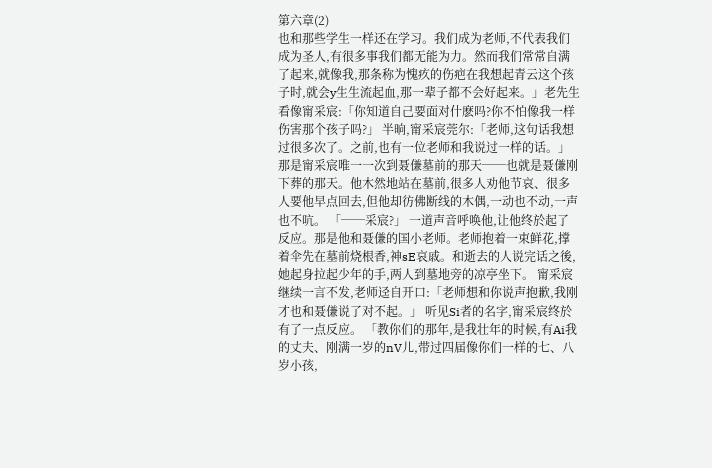第六章(2)
也和那些学生一样还在学习。我们成为老师,不代表我们成为圣人,有很多事我们都无能为力。然而我们常常自满了起来,就像我,那条称为愧疚的伤疤在我想起青云这个孩子时,就会y生生流起血,那一辈子都不会好起来。」老先生看像甯采宸:「你知道自己要面对什麽吗?你不怕像我一样伤害那个孩子吗?」 半晌,甯采宸莞尔:「老师,这句话我想过很多次了。之前,也有一位老师和我说过一样的话。」 那是甯采宸唯一一次到聂傔墓前的那天──也就是聂傔刚下葬的那天。他木然地站在墓前,很多人劝他节哀、很多人要他早点回去,但他却彷佛断线的木偶,一动也不动,一声也不吭。 「──采宸?」 一道声音呼唤他,让他终於起了反应。那是他和聂傔的国小老师。老师抱着一束鲜花,撑着伞先在墓前烧根香,神sE哀戚。和逝去的人说完话之後,她起身拉起少年的手,两人到墓地旁的凉亭坐下。 甯采宸继续一言不发,老师迳自开口:「老师想和你说声抱歉,我刚才也和聂傔说了对不起。」 听见Si者的名字,甯采宸终於有了一点反应。 「教你们的那年,是我壮年的时候,有Ai我的丈夫、刚满一岁的nV儿,带过四届像你们一样的七、八岁小孩,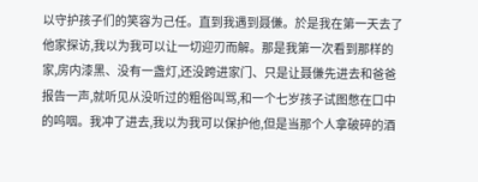以守护孩子们的笑容为己任。直到我遇到聂傔。於是我在第一天去了他家探访,我以为我可以让一切迎刃而解。那是我第一次看到那样的家,房内漆黑、没有一盏灯,还没跨进家门、只是让聂傔先进去和爸爸报告一声,就听见从没听过的粗俗叫骂,和一个七岁孩子试图憋在口中的呜咽。我冲了进去,我以为我可以保护他,但是当那个人拿破碎的酒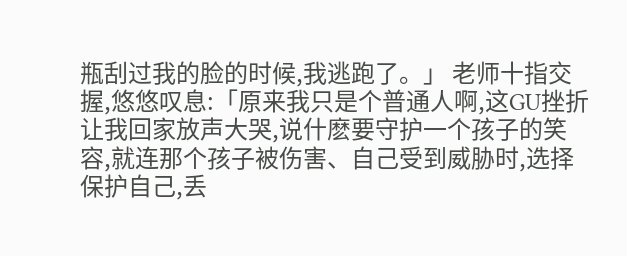瓶刮过我的脸的时候,我逃跑了。」 老师十指交握,悠悠叹息:「原来我只是个普通人啊,这GU挫折让我回家放声大哭,说什麽要守护一个孩子的笑容,就连那个孩子被伤害、自己受到威胁时,选择保护自己,丢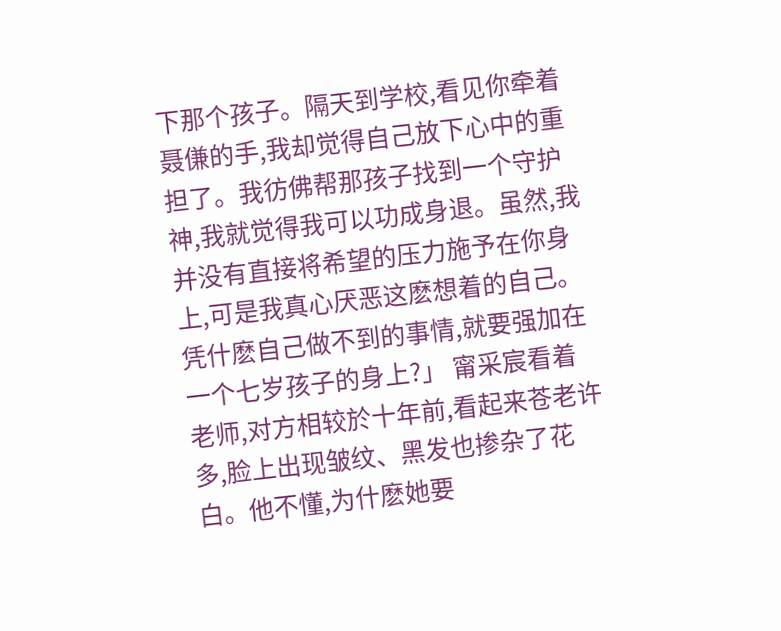下那个孩子。隔天到学校,看见你牵着聂傔的手,我却觉得自己放下心中的重担了。我彷佛帮那孩子找到一个守护神,我就觉得我可以功成身退。虽然,我并没有直接将希望的压力施予在你身上,可是我真心厌恶这麽想着的自己。凭什麽自己做不到的事情,就要强加在一个七岁孩子的身上?」 甯采宸看着老师,对方相较於十年前,看起来苍老许多,脸上出现皱纹、黑发也掺杂了花白。他不懂,为什麽她要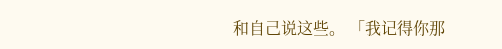和自己说这些。 「我记得你那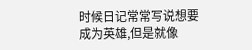时候日记常常写说想要成为英雄,但是就像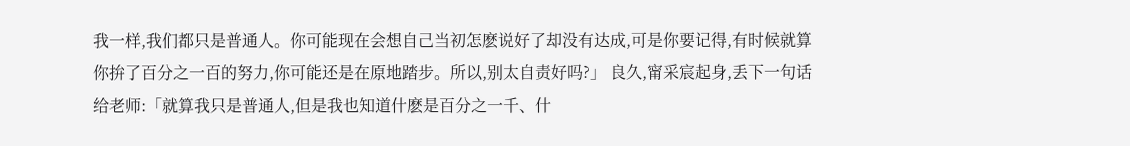我一样,我们都只是普通人。你可能现在会想自己当初怎麽说好了却没有达成,可是你要记得,有时候就算你拚了百分之一百的努力,你可能还是在原地踏步。所以,别太自责好吗?」 良久,甯采宸起身,丢下一句话给老师:「就算我只是普通人,但是我也知道什麽是百分之一千、什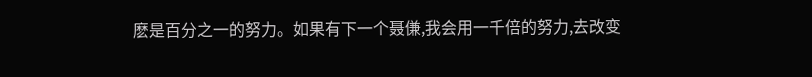麽是百分之一的努力。如果有下一个聂傔,我会用一千倍的努力,去改变